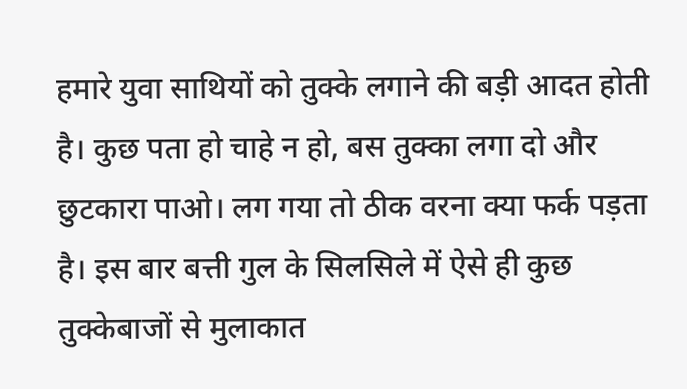हमारे युवा साथियों को तुक्के लगाने की बड़ी आदत होती है। कुछ पता हो चाहे न हो, बस तुक्का लगा दो और छुटकारा पाओ। लग गया तो ठीक वरना क्या फर्क पड़ता है। इस बार बत्ती गुल के सिलसिले में ऐसे ही कुछ तुक्केबाजों से मुलाकात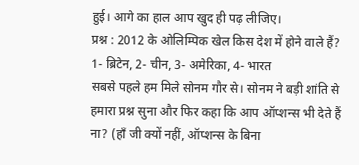हुई। आगे का हाल आप खुद ही पढ़ लीजिए।
प्रश्न : 2012 के ओलिम्पिक खेल किस देश में होने वाले हैं?
1- ब्रिटेन, 2- चीन, 3- अमेरिका, 4- भारत
सबसे पहले हम मिले सोनम गौर से। सोनम ने बड़ी शांति से हमारा प्रश्न सुना और फिर कहा कि आप ऑप्शन्स भी देते हैं ना? (हाँ जी क्यों नहीं, ऑप्शन्स के बिना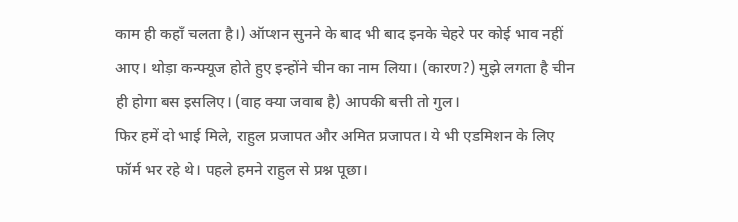काम ही कहाँ चलता है।) ऑप्शन सुनने के बाद भी बाद इनके चेहरे पर कोई भाव नहीं आए। थोड़ा कन्फ्यूज होते हुए इन्होंने चीन का नाम लिया। (कारण?) मुझे लगता है चीन ही होगा बस इसलिए। (वाह क्या जवाब है) आपकी बत्ती तो गुल।
फिर हमें दो भाई मिले, राहुल प्रजापत और अमित प्रजापत। ये भी एडमिशन के लिए फॉर्म भर रहे थे। पहले हमने राहुल से प्रश्न पूछा।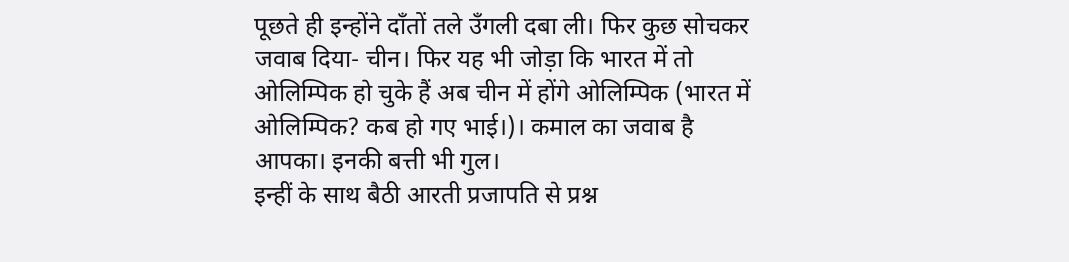पूछते ही इन्होंने दाँतों तले उँगली दबा ली। फिर कुछ सोचकर जवाब दिया- चीन। फिर यह भी जोड़ा कि भारत में तो ओलिम्पिक हो चुके हैं अब चीन में होंगे ओलिम्पिक (भारत में ओलिम्पिक? कब हो गए भाई।)। कमाल का जवाब है आपका। इनकी बत्ती भी गुल।
इन्हीं के साथ बैठी आरती प्रजापति से प्रश्न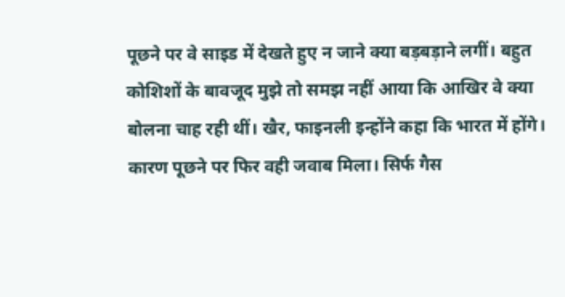पूछने पर वे साइड में देखते हुए न जाने क्या बड़बड़ाने लगीं। बहुत कोशिशों के बावजूद मुझे तो समझ नहीं आया कि आखिर वे क्या बोलना चाह रही थीं। खैर, फाइनली इन्होंने कहा कि भारत में होंगे। कारण पूछने पर फिर वही जवाब मिला। सिर्फ गैस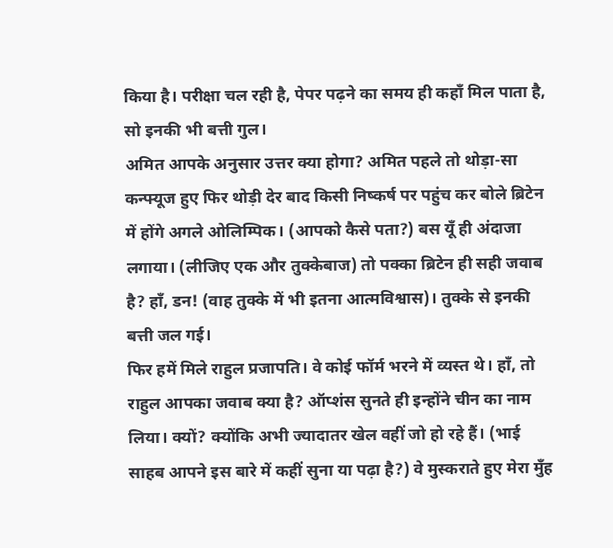किया है। परीक्षा चल रही है, पेपर पढ़ने का समय ही कहाँ मिल पाता है, सो इनकी भी बत्ती गुल।
अमित आपके अनुसार उत्तर क्या होगा? अमित पहले तो थोड़ा-सा कन्फ्यूज हुए फिर थोड़ी देर बाद किसी निष्कर्ष पर पहुंच कर बोले ब्रिटेन में होंगे अगले ओलिम्पिक। (आपको कैसे पता?) बस यूँ ही अंदाजा लगाया। (लीजिए एक और तुक्केबाज) तो पक्का ब्रिटेन ही सही जवाब है? हाँ, डन! (वाह तुक्के में भी इतना आत्मविश्वास)। तुक्के से इनकी बत्ती जल गई।
फिर हमें मिले राहुल प्रजापति। वे कोई फॉर्म भरने में व्यस्त थे। हाँ, तो राहुल आपका जवाब क्या है? ऑप्शंस सुनते ही इन्होंने चीन का नाम लिया। क्यों? क्योंकि अभी ज्यादातर खेल वहीं जो हो रहे हैं। (भाई साहब आपने इस बारे में कहीं सुना या पढ़ा है?) वे मुस्कराते हुए मेरा मुँह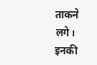ताकने लगे। इनकी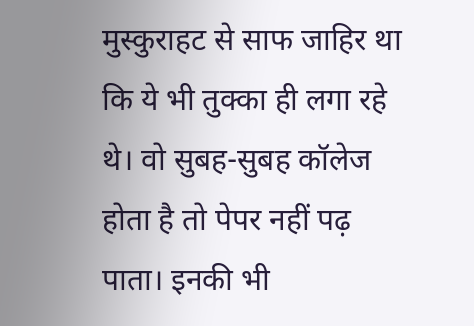मुस्कुराहट से साफ जाहिर था कि ये भी तुक्का ही लगा रहे थे। वो सुबह-सुबह कॉलेज होता है तो पेपर नहीं पढ़ पाता। इनकी भी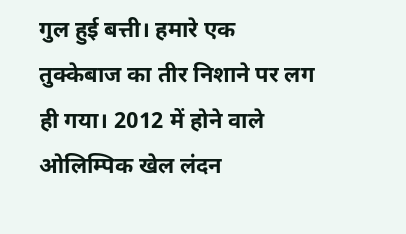गुल हुई बत्ती। हमारे एक तुक्केबाज का तीर निशाने पर लग ही गया। 2012 में होने वाले ओलिम्पिक खेल लंदन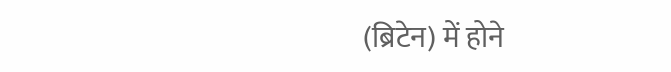(ब्रिटेन) में होने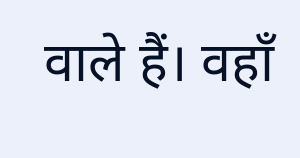वाले हैं। वहाँ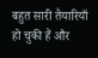बहुत सारी तैयारियाँ हो चुकी हैं और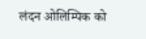लंदन ओलिम्पिक को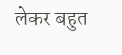लेकर बहुत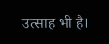उत्साह भी है।